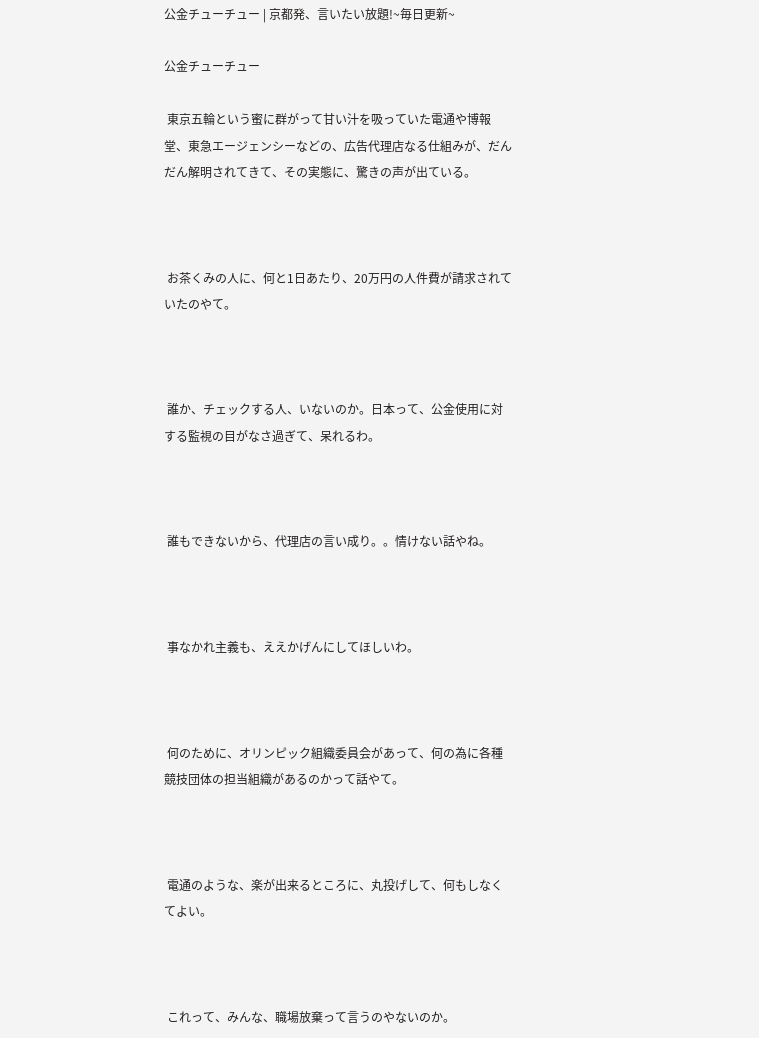公金チューチュー | 京都発、言いたい放題!~毎日更新~

公金チューチュー

 東京五輪という蜜に群がって甘い汁を吸っていた電通や博報堂、東急エージェンシーなどの、広告代理店なる仕組みが、だんだん解明されてきて、その実態に、驚きの声が出ている。



 お茶くみの人に、何と1日あたり、20万円の人件費が請求されていたのやて。



 誰か、チェックする人、いないのか。日本って、公金使用に対する監視の目がなさ過ぎて、呆れるわ。



 誰もできないから、代理店の言い成り。。情けない話やね。



 事なかれ主義も、ええかげんにしてほしいわ。



 何のために、オリンピック組織委員会があって、何の為に各種競技団体の担当組織があるのかって話やて。



 電通のような、楽が出来るところに、丸投げして、何もしなくてよい。



 これって、みんな、職場放棄って言うのやないのか。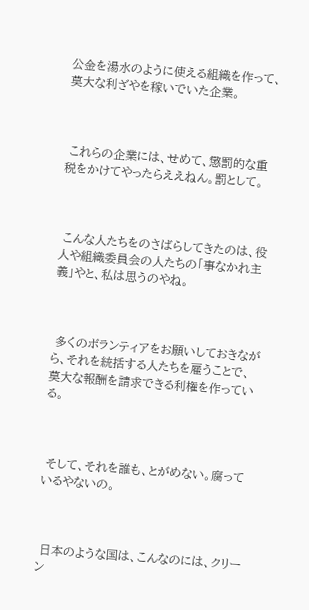公金を湯水のように使える組織を作って、莫大な利ざやを稼いでいた企業。



 これらの企業には、せめて、懲罰的な重税をかけてやったらええねん。罰として。



 こんな人たちをのさばらしてきたのは、役人や組織委員会の人たちの「事なかれ主義」やと、私は思うのやね。



 多くのボランティアをお願いしておきながら、それを統括する人たちを雇うことで、莫大な報酬を請求できる利権を作っている。



 そして、それを誰も、とがめない。腐っているやないの。



 日本のような国は、こんなのには、クリーン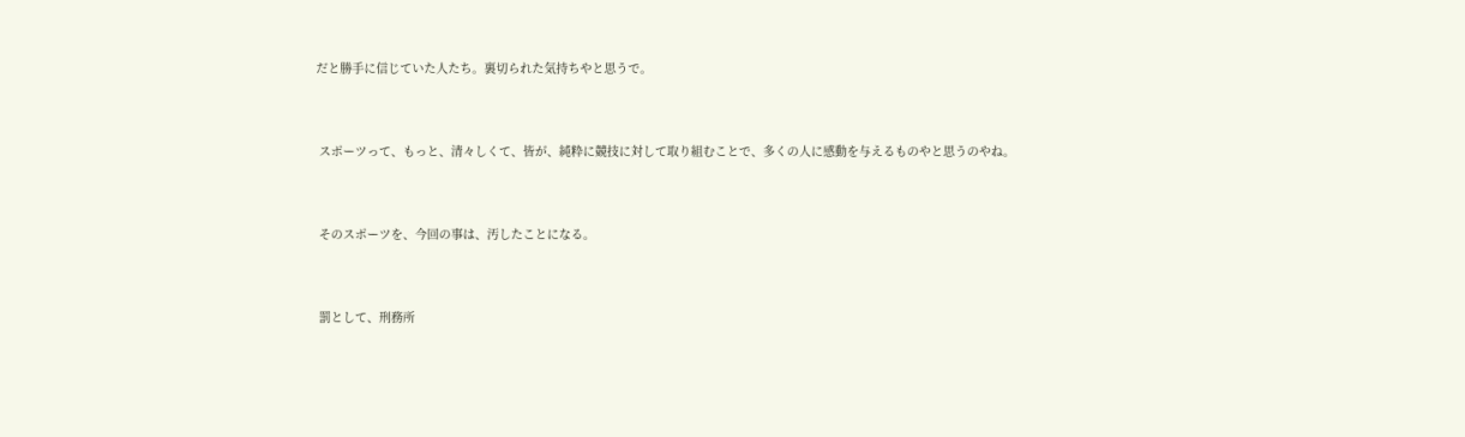だと勝手に信じていた人たち。裏切られた気持ちやと思うで。



 スポーツって、もっと、清々しくて、皆が、純粋に競技に対して取り組むことで、多くの人に感動を与えるものやと思うのやね。



 そのスポーツを、今回の事は、汚したことになる。



 罰として、刑務所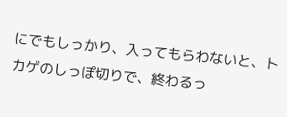にでもしっかり、入ってもらわないと、トカゲのしっぽ切りで、終わるっ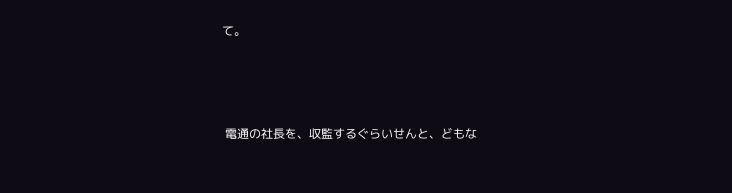て。



 電通の社長を、収監するぐらいせんと、どもな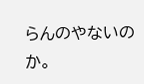らんのやないのか。